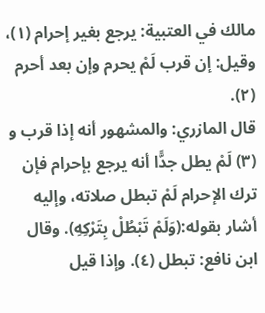مالك في العتبية: يرجع بغير إحرام (١)، وقيل: إن قرب لَمْ يحرم وإن بعد أحرم (٢).
قال المازري: والمشهور أنه إذا قرب و (٣) لَمْ يطل جدًّا أنه يرجع بإحرام فإن ترك الإحرام لَمْ تبطل صلاته، وإليه أشار بقوله:(وَلَمْ تَبْطُلْ بِتَرْكِهِ). وقال ابن نافع: تبطل (٤). وإذا قيل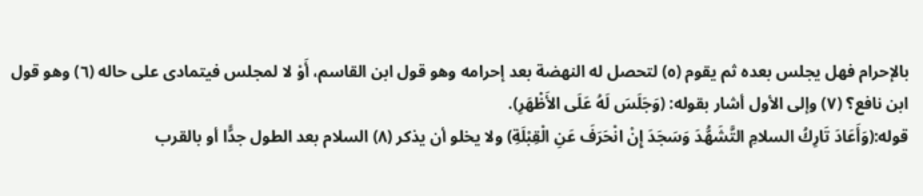بالإحرام فهل يجلس بعده ثم يقوم (٥) لتحصل له النهضة بعد إحرامه وهو قول ابن القاسم، أَوْ لا لمجلس فيتمادى على حاله (٦) وهو قول ابن نافع؟ (٧) وإلى الأول أشار بقوله: (وَجَلَسَ لَهُ عَلَى الأَظْهَرِ).
قوله:(وَأَعَادَ تَارِكُ السلامِ التَّشَهُّدَ وَسَجَدَ إِنْ انْحَرَفَ عَنِ الْقِبْلَةِ) ولا يخلو أن يذكر (٨) السلام بعد الطول جدًّا أو بالقرب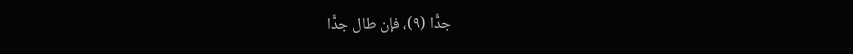جدًّا (٩)، فإن طال جدًّا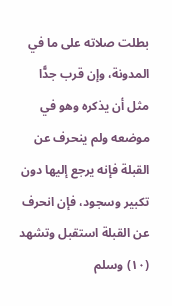بطلت صلاته على ما في المدونة، وإن قرب جدًّا مثل أن يذكره وهو في موضعه ولم ينحرف عن القبلة فإنه يرجع إليها دون تكبير وسجود، فإن انحرف عن القبلة استقبل وتشهد (١٠) وسلم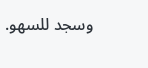وسجد للسهو.